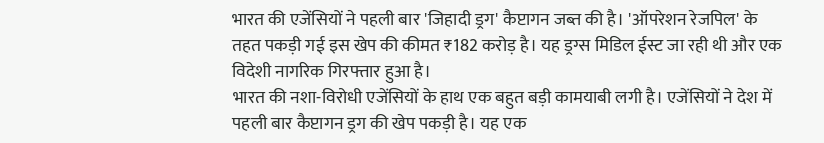भारत की एजेंसियों ने पहली बार 'जिहादी ड्रग' कैप्टागन जब्त की है। 'ऑपरेशन रेजपिल' के तहत पकड़ी गई इस खेप की कीमत ₹182 करोड़ है। यह ड्रग्स मिडिल ईस्ट जा रही थी और एक विदेशी नागरिक गिरफ्तार हुआ है।
भारत की नशा-विरोधी एजेंसियों के हाथ एक बहुत बड़ी कामयाबी लगी है। एजेंसियों ने देश में पहली बार कैप्टागन ड्रग की खेप पकड़ी है। यह एक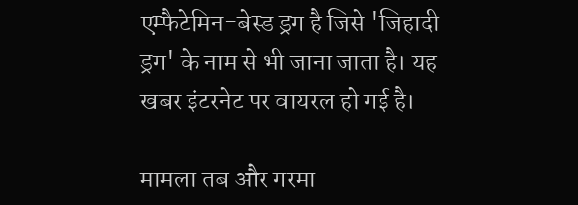एम्फैटेमिन-बेस्ड ड्रग है जिसे 'जिहादी ड्रग' के नाम से भी जाना जाता है। यह खबर इंटरनेट पर वायरल हो गई है।

मामला तब और गरमा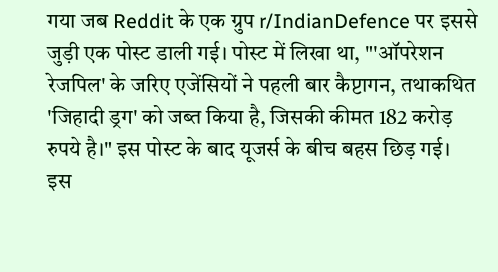गया जब Reddit के एक ग्रुप r/IndianDefence पर इससे जुड़ी एक पोस्ट डाली गई। पोस्ट में लिखा था, "'ऑपरेशन रेजपिल' के जरिए एजेंसियों ने पहली बार कैप्टागन, तथाकथित 'जिहादी ड्रग' को जब्त किया है, जिसकी कीमत 182 करोड़ रुपये है।" इस पोस्ट के बाद यूजर्स के बीच बहस छिड़ गई।
इस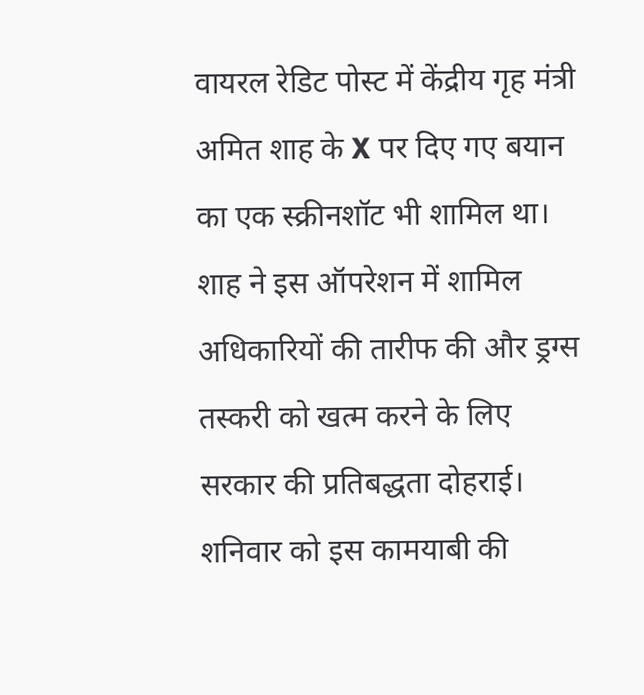वायरल रेडिट पोस्ट में केंद्रीय गृह मंत्री अमित शाह के X पर दिए गए बयान का एक स्क्रीनशॉट भी शामिल था। शाह ने इस ऑपरेशन में शामिल अधिकारियों की तारीफ की और ड्रग्स तस्करी को खत्म करने के लिए सरकार की प्रतिबद्धता दोहराई। शनिवार को इस कामयाबी की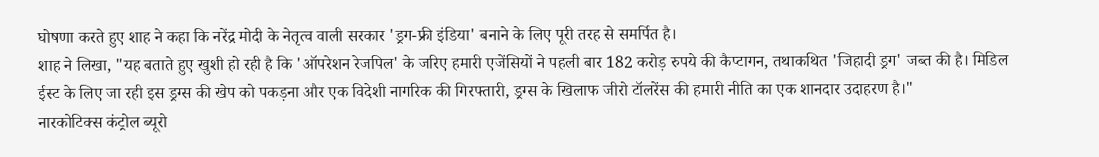घोषणा करते हुए शाह ने कहा कि नरेंद्र मोदी के नेतृत्व वाली सरकार 'ड्रग-फ्री इंडिया' बनाने के लिए पूरी तरह से समर्पित है।
शाह ने लिखा, "यह बताते हुए खुशी हो रही है कि 'ऑपरेशन रेजपिल' के जरिए हमारी एजेंसियों ने पहली बार 182 करोड़ रुपये की कैप्टागन, तथाकथित 'जिहादी ड्रग' जब्त की है। मिडिल ईस्ट के लिए जा रही इस ड्रग्स की खेप को पकड़ना और एक विदेशी नागरिक की गिरफ्तारी, ड्रग्स के खिलाफ जीरो टॉलरेंस की हमारी नीति का एक शानदार उदाहरण है।"
नारकोटिक्स कंट्रोल ब्यूरो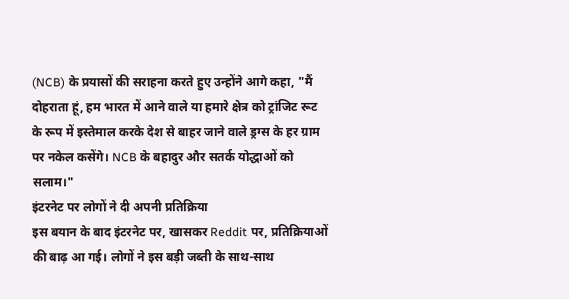(NCB) के प्रयासों की सराहना करते हुए उन्होंने आगे कहा, "मैं दोहराता हूं, हम भारत में आने वाले या हमारे क्षेत्र को ट्रांजिट रूट के रूप में इस्तेमाल करके देश से बाहर जाने वाले ड्रग्स के हर ग्राम पर नकेल कसेंगे। NCB के बहादुर और सतर्क योद्धाओं को सलाम।"
इंटरनेट पर लोगों ने दी अपनी प्रतिक्रिया
इस बयान के बाद इंटरनेट पर, खासकर Reddit पर, प्रतिक्रियाओं की बाढ़ आ गई। लोगों ने इस बड़ी जब्ती के साथ-साथ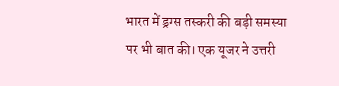भारत में ड्रग्स तस्करी की बड़ी समस्या पर भी बात की। एक यूजर ने उत्तरी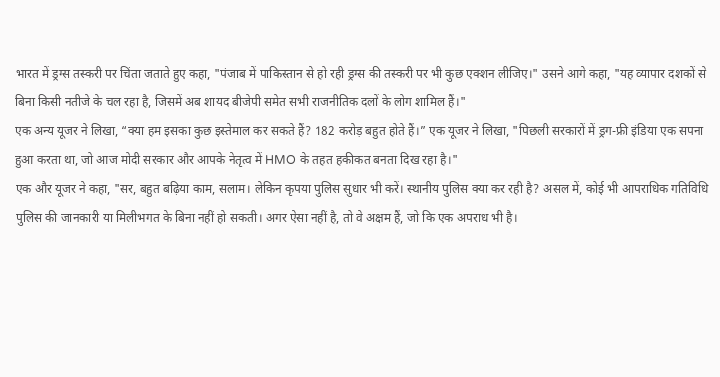भारत में ड्रग्स तस्करी पर चिंता जताते हुए कहा, "पंजाब में पाकिस्तान से हो रही ड्रग्स की तस्करी पर भी कुछ एक्शन लीजिए।" उसने आगे कहा, "यह व्यापार दशकों से बिना किसी नतीजे के चल रहा है, जिसमें अब शायद बीजेपी समेत सभी राजनीतिक दलों के लोग शामिल हैं।"
एक अन्य यूजर ने लिखा, “क्या हम इसका कुछ इस्तेमाल कर सकते हैं? 182 करोड़ बहुत होते हैं।” एक यूजर ने लिखा, "पिछली सरकारों में ड्रग-फ्री इंडिया एक सपना हुआ करता था, जो आज मोदी सरकार और आपके नेतृत्व में HMO के तहत हकीकत बनता दिख रहा है।"
एक और यूजर ने कहा, "सर, बहुत बढ़िया काम, सलाम। लेकिन कृपया पुलिस सुधार भी करें। स्थानीय पुलिस क्या कर रही है? असल में, कोई भी आपराधिक गतिविधि पुलिस की जानकारी या मिलीभगत के बिना नहीं हो सकती। अगर ऐसा नहीं है, तो वे अक्षम हैं, जो कि एक अपराध भी है।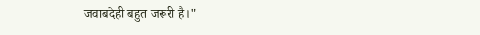जवाबदेही बहुत जरूरी है।"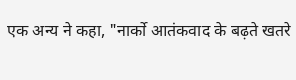एक अन्य ने कहा, "नार्को आतंकवाद के बढ़ते खतरे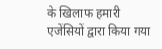के खिलाफ हमारी एजेंसियों द्वारा किया गया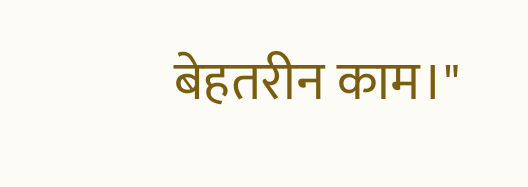बेहतरीन काम।"